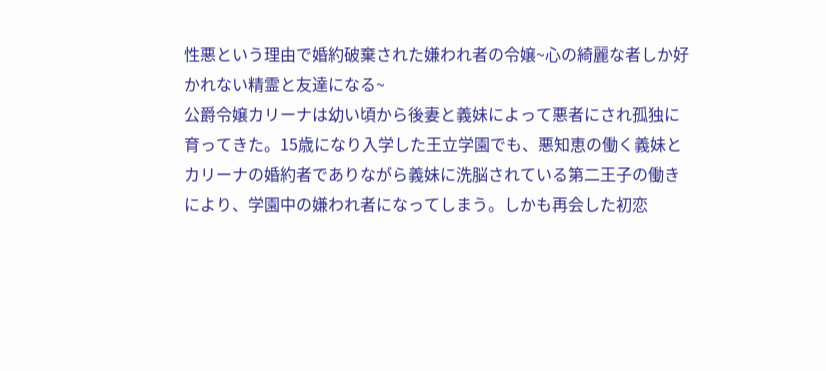性悪という理由で婚約破棄された嫌われ者の令嬢~心の綺麗な者しか好かれない精霊と友達になる~
公爵令嬢カリーナは幼い頃から後妻と義妹によって悪者にされ孤独に育ってきた。15歳になり入学した王立学園でも、悪知恵の働く義妹とカリーナの婚約者でありながら義妹に洗脳されている第二王子の働きにより、学園中の嫌われ者になってしまう。しかも再会した初恋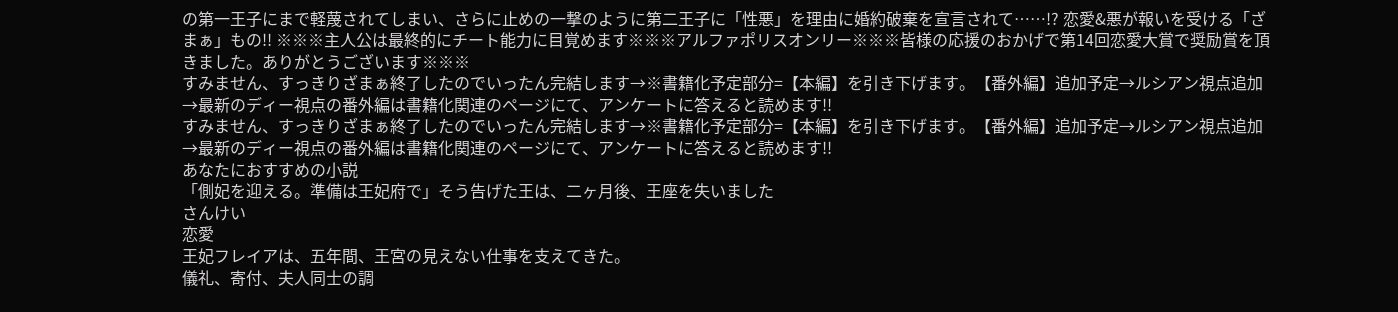の第一王子にまで軽蔑されてしまい、さらに止めの一撃のように第二王子に「性悪」を理由に婚約破棄を宣言されて……!? 恋愛&悪が報いを受ける「ざまぁ」もの!! ※※※主人公は最終的にチート能力に目覚めます※※※アルファポリスオンリー※※※皆様の応援のおかげで第14回恋愛大賞で奨励賞を頂きました。ありがとうございます※※※
すみません、すっきりざまぁ終了したのでいったん完結します→※書籍化予定部分=【本編】を引き下げます。【番外編】追加予定→ルシアン視点追加→最新のディー視点の番外編は書籍化関連のページにて、アンケートに答えると読めます!!
すみません、すっきりざまぁ終了したのでいったん完結します→※書籍化予定部分=【本編】を引き下げます。【番外編】追加予定→ルシアン視点追加→最新のディー視点の番外編は書籍化関連のページにて、アンケートに答えると読めます!!
あなたにおすすめの小説
「側妃を迎える。準備は王妃府で」そう告げた王は、二ヶ月後、王座を失いました
さんけい
恋愛
王妃フレイアは、五年間、王宮の見えない仕事を支えてきた。
儀礼、寄付、夫人同士の調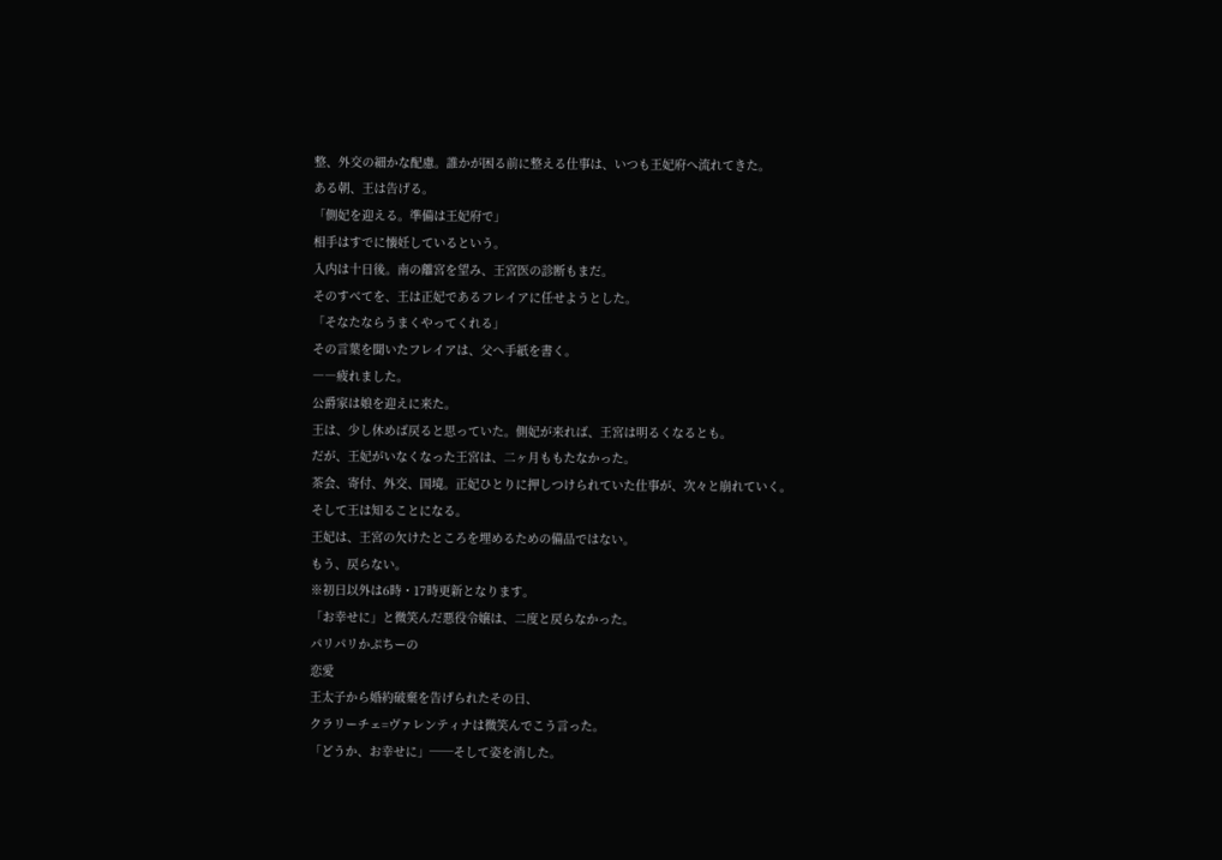整、外交の細かな配慮。誰かが困る前に整える仕事は、いつも王妃府へ流れてきた。
ある朝、王は告げる。
「側妃を迎える。準備は王妃府で」
相手はすでに懐妊しているという。
入内は十日後。南の離宮を望み、王宮医の診断もまだ。
そのすべてを、王は正妃であるフレイアに任せようとした。
「そなたならうまくやってくれる」
その言葉を聞いたフレイアは、父へ手紙を書く。
――疲れました。
公爵家は娘を迎えに来た。
王は、少し休めば戻ると思っていた。側妃が来れば、王宮は明るくなるとも。
だが、王妃がいなくなった王宮は、二ヶ月ももたなかった。
茶会、寄付、外交、国境。正妃ひとりに押しつけられていた仕事が、次々と崩れていく。
そして王は知ることになる。
王妃は、王宮の欠けたところを埋めるための備品ではない。
もう、戻らない。
※初日以外は6時・17時更新となります。
「お幸せに」と微笑んだ悪役令嬢は、二度と戻らなかった。
パリパリかぷちーの
恋愛
王太子から婚約破棄を告げられたその日、
クラリーチェ=ヴァレンティナは微笑んでこう言った。
「どうか、お幸せに」──そして姿を消した。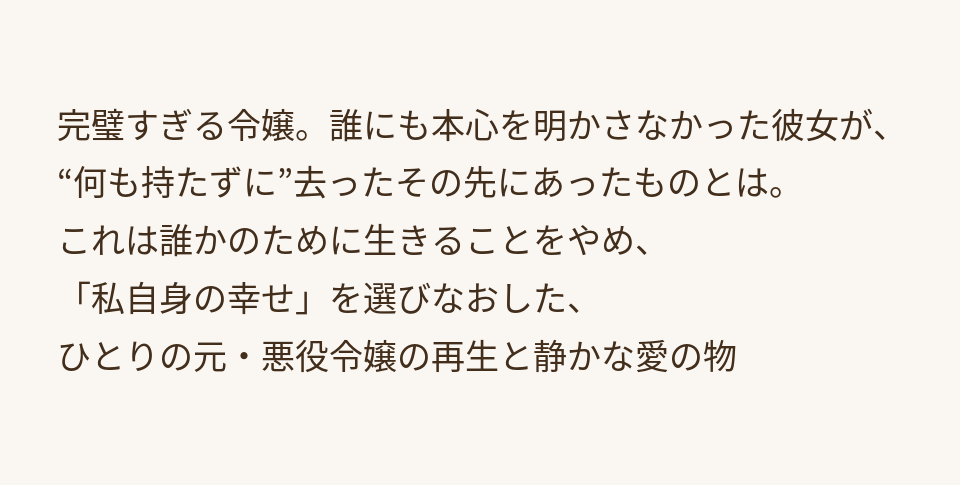完璧すぎる令嬢。誰にも本心を明かさなかった彼女が、
“何も持たずに”去ったその先にあったものとは。
これは誰かのために生きることをやめ、
「私自身の幸せ」を選びなおした、
ひとりの元・悪役令嬢の再生と静かな愛の物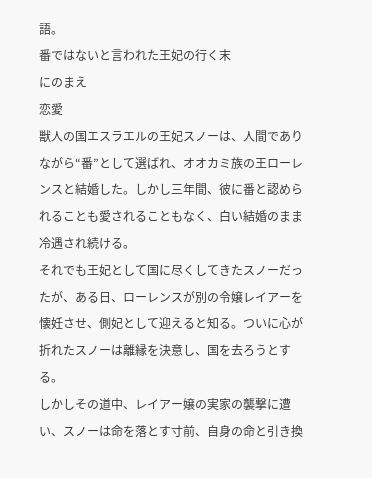語。
番ではないと言われた王妃の行く末
にのまえ
恋愛
獣人の国エスラエルの王妃スノーは、人間でありながら“番”として選ばれ、オオカミ族の王ローレンスと結婚した。しかし三年間、彼に番と認められることも愛されることもなく、白い結婚のまま冷遇され続ける。
それでも王妃として国に尽くしてきたスノーだったが、ある日、ローレンスが別の令嬢レイアーを懐妊させ、側妃として迎えると知る。ついに心が折れたスノーは離縁を決意し、国を去ろうとする。
しかしその道中、レイアー嬢の実家の襲撃に遭い、スノーは命を落とす寸前、自身の命と引き換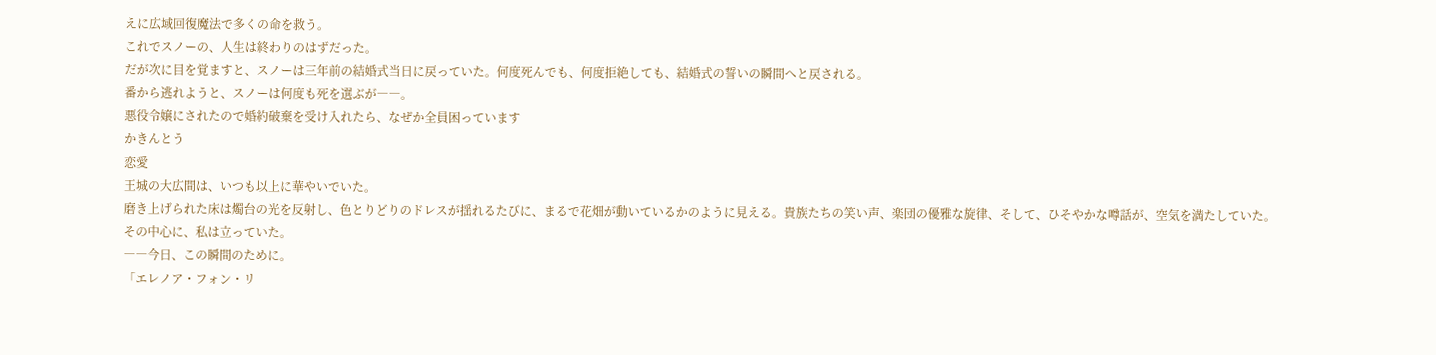えに広域回復魔法で多くの命を救う。
これでスノーの、人生は終わりのはずだった。
だが次に目を覚ますと、スノーは三年前の結婚式当日に戻っていた。何度死んでも、何度拒絶しても、結婚式の誓いの瞬間へと戻される。
番から逃れようと、スノーは何度も死を選ぶが――。
悪役令嬢にされたので婚約破棄を受け入れたら、なぜか全員困っています
かきんとう
恋愛
王城の大広間は、いつも以上に華やいでいた。
磨き上げられた床は燭台の光を反射し、色とりどりのドレスが揺れるたびに、まるで花畑が動いているかのように見える。貴族たちの笑い声、楽団の優雅な旋律、そして、ひそやかな噂話が、空気を満たしていた。
その中心に、私は立っていた。
――今日、この瞬間のために。
「エレノア・フォン・リ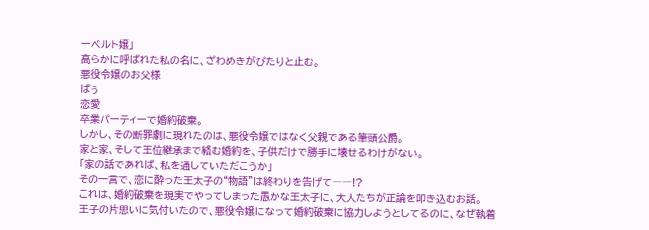ーベルト嬢」
高らかに呼ばれた私の名に、ざわめきがぴたりと止む。
悪役令嬢のお父様
ばぅ
恋愛
卒業パーティーで婚約破棄。
しかし、その断罪劇に現れたのは、悪役令嬢ではなく父親である筆頭公爵。
家と家、そして王位継承まで絡む婚約を、子供だけで勝手に壊せるわけがない。
「家の話であれば、私を通していただこうか」
その一言で、恋に酔った王太子の“物語”は終わりを告げて――!?
これは、婚約破棄を現実でやってしまった愚かな王太子に、大人たちが正論を叩き込むお話。
王子の片思いに気付いたので、悪役令嬢になって婚約破棄に協力しようとしてるのに、なぜ執着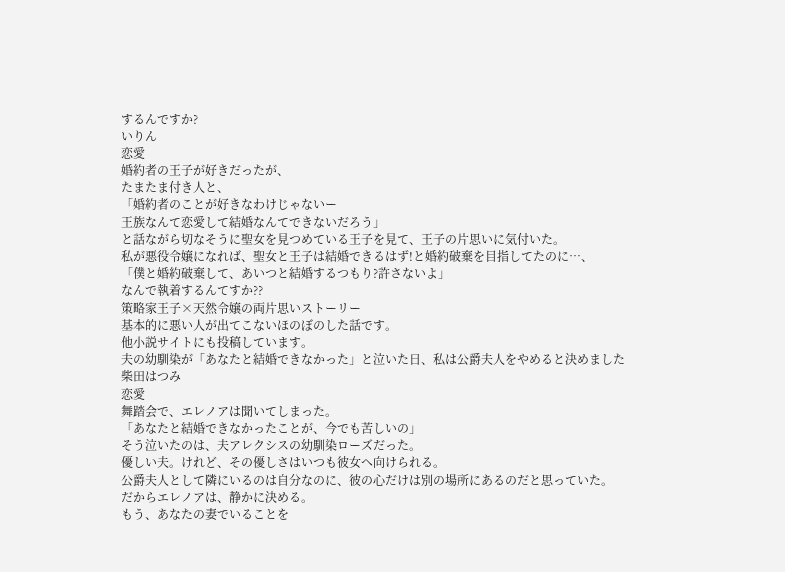するんですか?
いりん
恋愛
婚約者の王子が好きだったが、
たまたま付き人と、
「婚約者のことが好きなわけじゃないー
王族なんて恋愛して結婚なんてできないだろう」
と話ながら切なそうに聖女を見つめている王子を見て、王子の片思いに気付いた。
私が悪役令嬢になれば、聖女と王子は結婚できるはず!と婚約破棄を目指してたのに…、
「僕と婚約破棄して、あいつと結婚するつもり?許さないよ」
なんで執着するんてすか??
策略家王子×天然令嬢の両片思いストーリー
基本的に悪い人が出てこないほのぼのした話です。
他小説サイトにも投稿しています。
夫の幼馴染が「あなたと結婚できなかった」と泣いた日、私は公爵夫人をやめると決めました
柴田はつみ
恋愛
舞踏会で、エレノアは聞いてしまった。
「あなたと結婚できなかったことが、今でも苦しいの」
そう泣いたのは、夫アレクシスの幼馴染ローズだった。
優しい夫。けれど、その優しさはいつも彼女へ向けられる。
公爵夫人として隣にいるのは自分なのに、彼の心だけは別の場所にあるのだと思っていた。
だからエレノアは、静かに決める。
もう、あなたの妻でいることを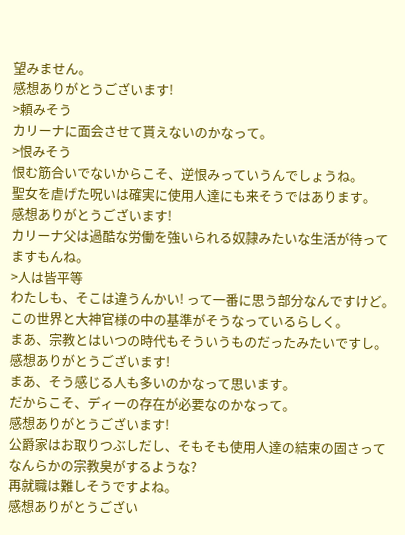望みません。
感想ありがとうございます!
>頼みそう
カリーナに面会させて貰えないのかなって。
>恨みそう
恨む筋合いでないからこそ、逆恨みっていうんでしょうね。
聖女を虐げた呪いは確実に使用人達にも来そうではあります。
感想ありがとうございます!
カリーナ父は過酷な労働を強いられる奴隷みたいな生活が待ってますもんね。
>人は皆平等
わたしも、そこは違うんかい! って一番に思う部分なんですけど。
この世界と大神官様の中の基準がそうなっているらしく。
まあ、宗教とはいつの時代もそういうものだったみたいですし。
感想ありがとうございます!
まあ、そう感じる人も多いのかなって思います。
だからこそ、ディーの存在が必要なのかなって。
感想ありがとうございます!
公爵家はお取りつぶしだし、そもそも使用人達の結束の固さってなんらかの宗教臭がするような?
再就職は難しそうですよね。
感想ありがとうござい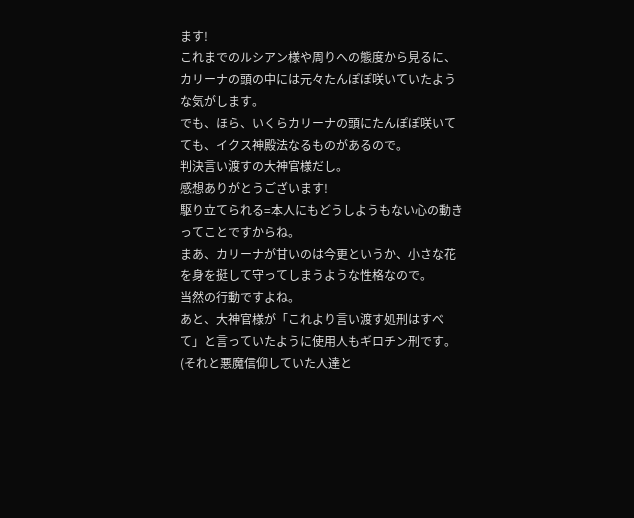ます!
これまでのルシアン様や周りへの態度から見るに、カリーナの頭の中には元々たんぽぽ咲いていたような気がします。
でも、ほら、いくらカリーナの頭にたんぽぽ咲いてても、イクス神殿法なるものがあるので。
判決言い渡すの大神官様だし。
感想ありがとうございます!
駆り立てられる=本人にもどうしようもない心の動きってことですからね。
まあ、カリーナが甘いのは今更というか、小さな花を身を挺して守ってしまうような性格なので。
当然の行動ですよね。
あと、大神官様が「これより言い渡す処刑はすべて」と言っていたように使用人もギロチン刑です。(それと悪魔信仰していた人達と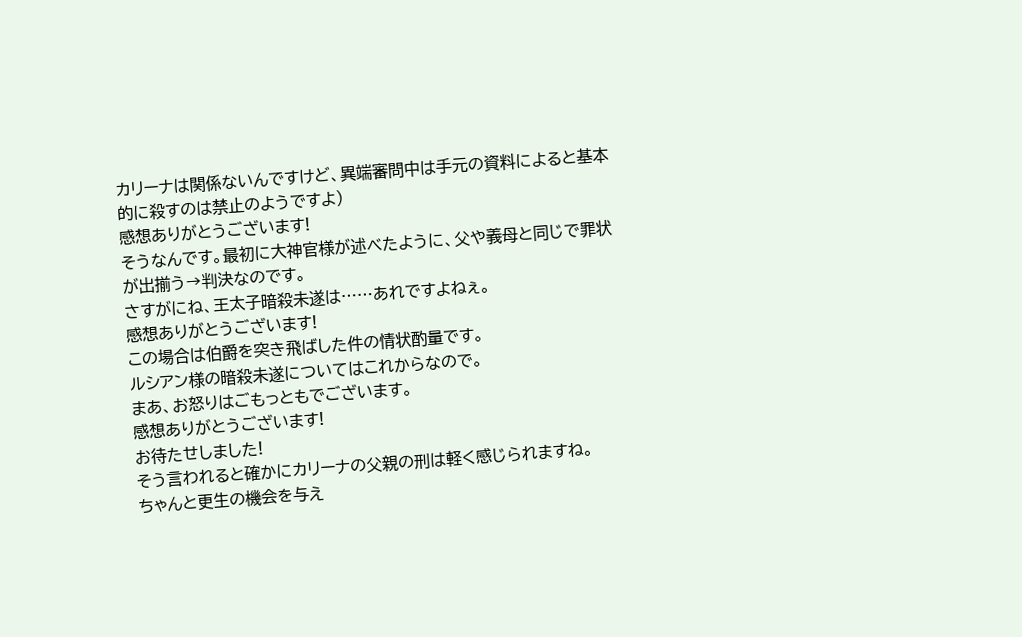カリーナは関係ないんですけど、異端審問中は手元の資料によると基本的に殺すのは禁止のようですよ)
感想ありがとうございます!
そうなんです。最初に大神官様が述べたように、父や義母と同じで罪状が出揃う→判決なのです。
さすがにね、王太子暗殺未遂は……あれですよねぇ。
感想ありがとうございます!
この場合は伯爵を突き飛ばした件の情状酌量です。
ルシアン様の暗殺未遂についてはこれからなので。
まあ、お怒りはごもっともでございます。
感想ありがとうございます!
お待たせしました!
そう言われると確かにカリーナの父親の刑は軽く感じられますね。
ちゃんと更生の機会を与え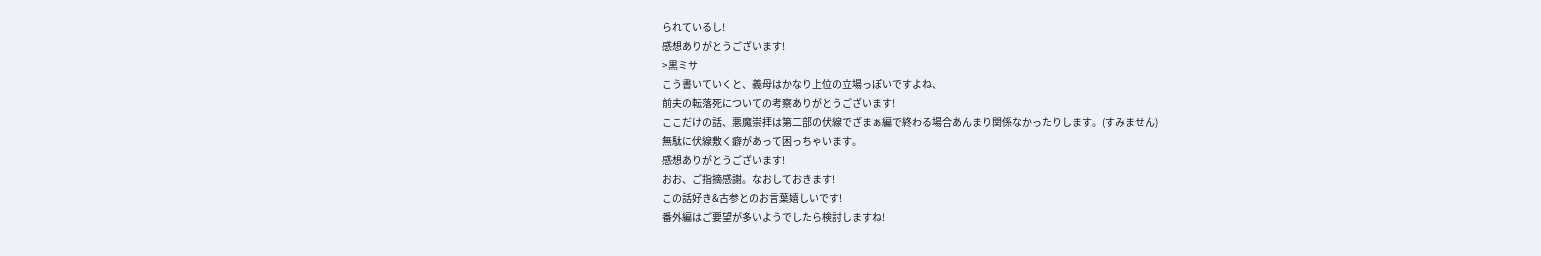られているし!
感想ありがとうございます!
>黒ミサ
こう書いていくと、義母はかなり上位の立場っぽいですよね、
前夫の転落死についての考察ありがとうございます!
ここだけの話、悪魔崇拝は第二部の伏線でざまぁ編で終わる場合あんまり関係なかったりします。(すみません)
無駄に伏線敷く癖があって困っちゃいます。
感想ありがとうございます!
おお、ご指摘感謝。なおしておきます!
この話好き&古参とのお言葉嬉しいです!
番外編はご要望が多いようでしたら検討しますね!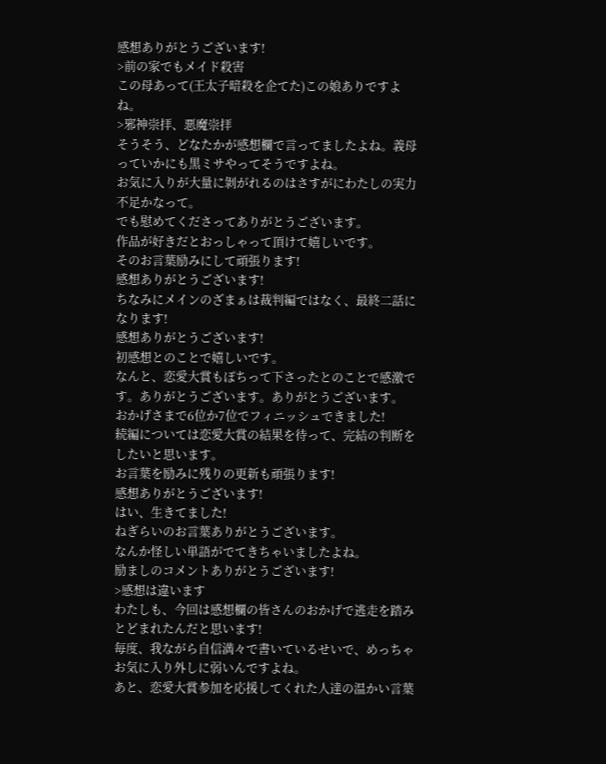感想ありがとうございます!
>前の家でもメイド殺害
この母あって(王太子暗殺を企てた)この娘ありですよね。
>邪神崇拝、悪魔崇拝
そうそう、どなたかが感想欄で言ってましたよね。義母っていかにも黒ミサやってそうですよね。
お気に入りが大量に剝がれるのはさすがにわたしの実力不足かなって。
でも慰めてくださってありがとうございます。
作品が好きだとおっしゃって頂けて嬉しいです。
そのお言葉励みにして頑張ります!
感想ありがとうございます!
ちなみにメインのざまぁは裁判編ではなく、最終二話になります!
感想ありがとうございます!
初感想とのことで嬉しいです。
なんと、恋愛大賞もぽちって下さったとのことで感激です。ありがとうございます。ありがとうございます。
おかげさまで6位か7位でフィニッシュできました!
続編については恋愛大賞の結果を待って、完結の判断をしたいと思います。
お言葉を励みに残りの更新も頑張ります!
感想ありがとうございます!
はい、生きてました!
ねぎらいのお言葉ありがとうございます。
なんか怪しい単語がでてきちゃいましたよね。
励ましのコメントありがとうございます!
>感想は違います
わたしも、今回は感想欄の皆さんのおかげで逃走を踏みとどまれたんだと思います!
毎度、我ながら自信満々で書いているせいで、めっちゃお気に入り外しに弱いんですよね。
あと、恋愛大賞参加を応援してくれた人達の温かい言葉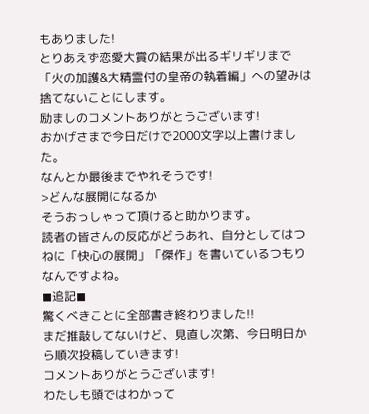もありました!
とりあえず恋愛大賞の結果が出るギリギリまで「火の加護&大精霊付の皇帝の執着編」への望みは捨てないことにします。
励ましのコメントありがとうございます!
おかげさまで今日だけで2000文字以上書けました。
なんとか最後までやれそうです!
>どんな展開になるか
そうおっしゃって頂けると助かります。
読者の皆さんの反応がどうあれ、自分としてはつねに「快心の展開」「傑作」を書いているつもりなんですよね。
◼追記◼
驚くべきことに全部書き終わりました!!
まだ推敲してないけど、見直し次第、今日明日から順次投稿していきます!
コメントありがとうございます!
わたしも頭ではわかって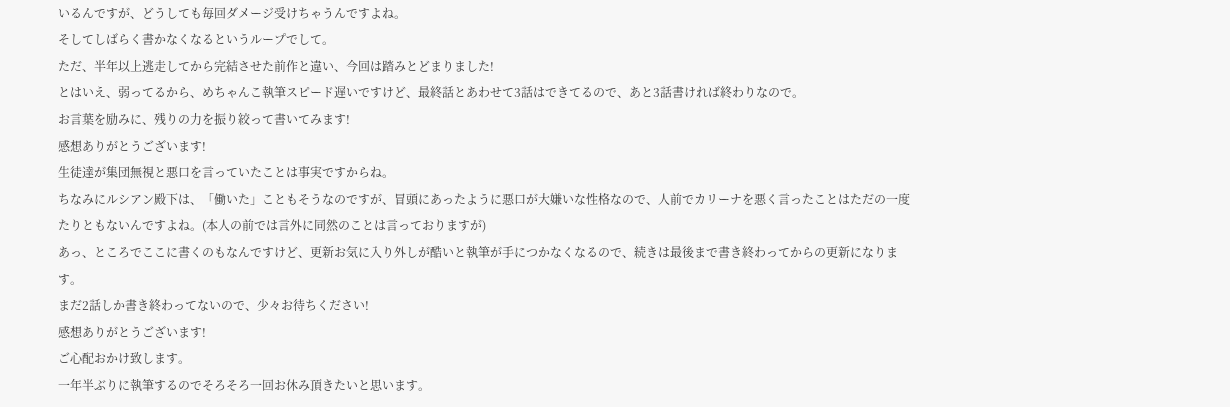いるんですが、どうしても毎回ダメージ受けちゃうんですよね。
そしてしばらく書かなくなるというループでして。
ただ、半年以上逃走してから完結させた前作と違い、今回は踏みとどまりました!
とはいえ、弱ってるから、めちゃんこ執筆スピード遅いですけど、最終話とあわせて3話はできてるので、あと3話書ければ終わりなので。
お言葉を励みに、残りの力を振り絞って書いてみます!
感想ありがとうございます!
生徒達が集団無視と悪口を言っていたことは事実ですからね。
ちなみにルシアン殿下は、「働いた」こともそうなのですが、冒頭にあったように悪口が大嫌いな性格なので、人前でカリーナを悪く言ったことはただの一度たりともないんですよね。(本人の前では言外に同然のことは言っておりますが)
あっ、ところでここに書くのもなんですけど、更新お気に入り外しが酷いと執筆が手につかなくなるので、続きは最後まで書き終わってからの更新になります。
まだ2話しか書き終わってないので、少々お待ちください!
感想ありがとうございます!
ご心配おかけ致します。
一年半ぶりに執筆するのでそろそろ一回お休み頂きたいと思います。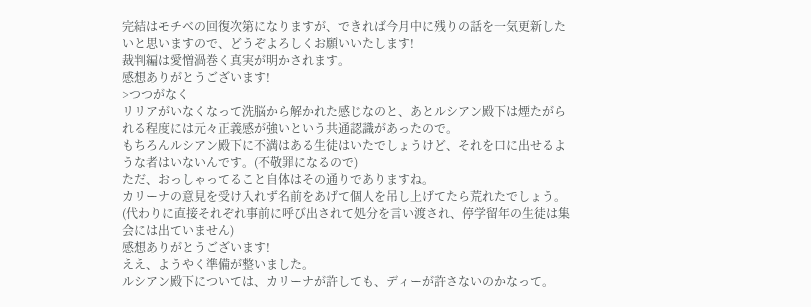完結はモチベの回復次第になりますが、できれば今月中に残りの話を一気更新したいと思いますので、どうぞよろしくお願いいたします!
裁判編は愛憎渦巻く真実が明かされます。
感想ありがとうございます!
>つつがなく
リリアがいなくなって洗脳から解かれた感じなのと、あとルシアン殿下は煙たがられる程度には元々正義感が強いという共通認識があったので。
もちろんルシアン殿下に不満はある生徒はいたでしょうけど、それを口に出せるような者はいないんです。(不敬罪になるので)
ただ、おっしゃってること自体はその通りでありますね。
カリーナの意見を受け入れず名前をあげて個人を吊し上げてたら荒れたでしょう。(代わりに直接それぞれ事前に呼び出されて処分を言い渡され、停学留年の生徒は集会には出ていません)
感想ありがとうございます!
ええ、ようやく準備が整いました。
ルシアン殿下については、カリーナが許しても、ディーが許さないのかなって。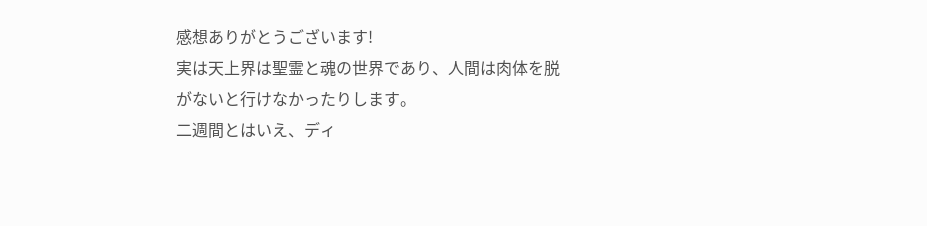感想ありがとうございます!
実は天上界は聖霊と魂の世界であり、人間は肉体を脱がないと行けなかったりします。
二週間とはいえ、ディ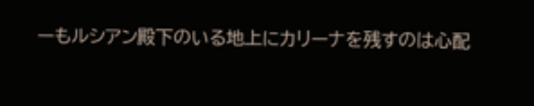ーもルシアン殿下のいる地上にカリーナを残すのは心配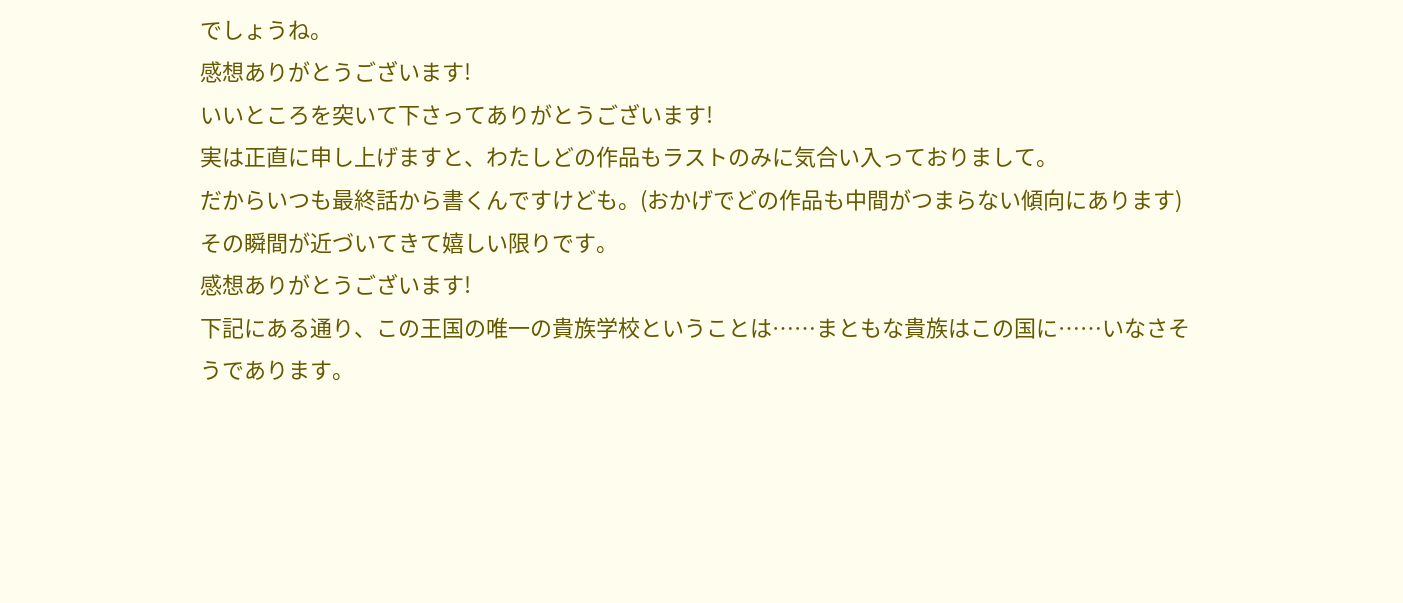でしょうね。
感想ありがとうございます!
いいところを突いて下さってありがとうございます!
実は正直に申し上げますと、わたしどの作品もラストのみに気合い入っておりまして。
だからいつも最終話から書くんですけども。(おかげでどの作品も中間がつまらない傾向にあります)
その瞬間が近づいてきて嬉しい限りです。
感想ありがとうございます!
下記にある通り、この王国の唯一の貴族学校ということは……まともな貴族はこの国に……いなさそうであります。